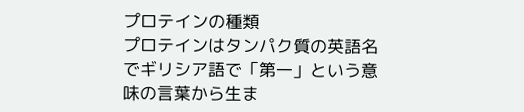プロテインの種類
プロテインはタンパク質の英語名でギリシア語で「第一」という意味の言葉から生ま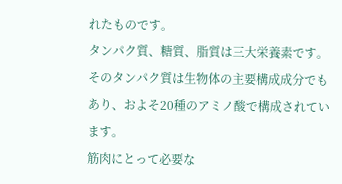れたものです。
タンパク質、糖質、脂質は三大栄養素です。そのタンパク質は生物体の主要構成成分でもあり、およそ20種のアミノ酸で構成されています。
筋肉にとって必要な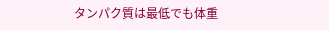タンパク質は最低でも体重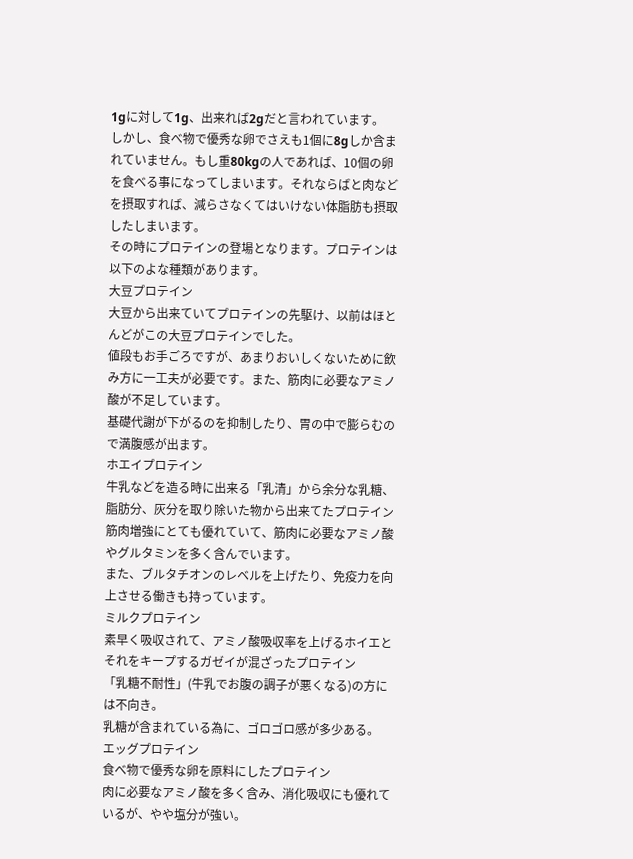1gに対して1g、出来れば2gだと言われています。
しかし、食べ物で優秀な卵でさえも1個に8gしか含まれていません。もし重80kgの人であれば、10個の卵を食べる事になってしまいます。それならばと肉などを摂取すれば、減らさなくてはいけない体脂肪も摂取したしまいます。
その時にプロテインの登場となります。プロテインは以下のよな種類があります。
大豆プロテイン
大豆から出来ていてプロテインの先駆け、以前はほとんどがこの大豆プロテインでした。
値段もお手ごろですが、あまりおいしくないために飲み方に一工夫が必要です。また、筋肉に必要なアミノ酸が不足しています。
基礎代謝が下がるのを抑制したり、胃の中で膨らむので満腹感が出ます。
ホエイプロテイン
牛乳などを造る時に出来る「乳清」から余分な乳糖、脂肪分、灰分を取り除いた物から出来てたプロテイン
筋肉増強にとても優れていて、筋肉に必要なアミノ酸やグルタミンを多く含んでいます。
また、ブルタチオンのレベルを上げたり、免疫力を向上させる働きも持っています。
ミルクプロテイン
素早く吸収されて、アミノ酸吸収率を上げるホイエとそれをキープするガゼイが混ざったプロテイン
「乳糖不耐性」(牛乳でお腹の調子が悪くなる)の方には不向き。
乳糖が含まれている為に、ゴロゴロ感が多少ある。
エッグプロテイン
食べ物で優秀な卵を原料にしたプロテイン
肉に必要なアミノ酸を多く含み、消化吸収にも優れているが、やや塩分が強い。